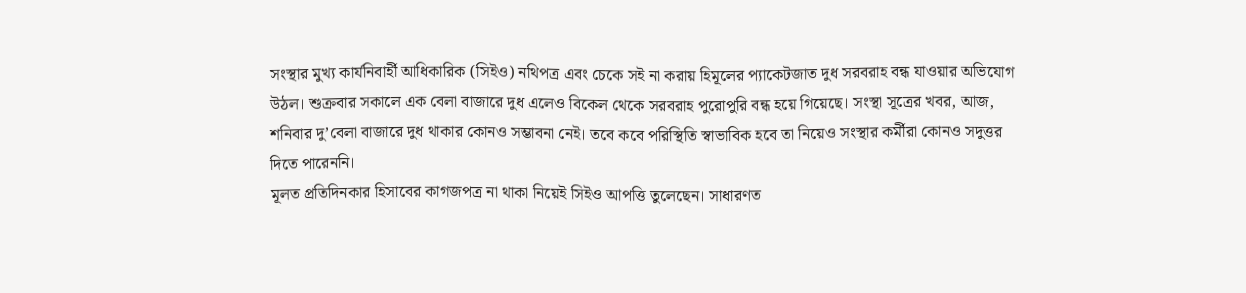সংস্থার মুখ্য কার্যনিবার্হী আধিকারিক (সিইও) নথিপত্র এবং চেকে সই না করায় হিমূলের প্যাকেটজাত দুধ সরবরাহ বন্ধ যাওয়ার অভিযোগ উঠল। শুক্রবার সকালে এক বেলা বাজারে দুধ এলেও বিকেল থেকে সরবরাহ পুরোপুরি বন্ধ হয়ে গিয়েছে। সংস্থা সূত্রের খবর, আজ, শনিবার দু’বেলা বাজারে দুধ থাকার কোনও সম্ভাবনা নেই। তবে কবে পরিস্থিতি স্বাভাবিক হবে তা নিয়েও সংস্থার কর্মীরা কোনও সদুত্তর দিতে পারেননি।
মূলত প্রতিদিনকার হিসাবের কাগজপত্র না থাকা নিয়েই সিইও আপত্তি তুলেছেন। সাধারণত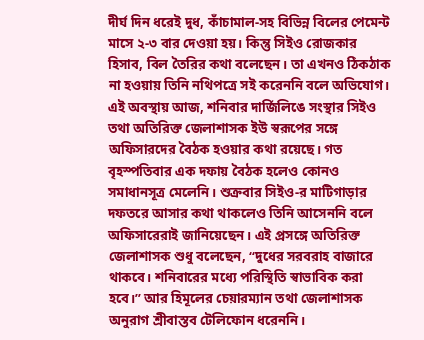দীর্ঘ দিন ধরেই দুধ, কাঁচামাল-সহ বিভিন্ন বিলের পেমেন্ট মাসে ২-৩ বার দেওয়া হয়। কিন্তু সিইও রোজকার হিসাব, বিল তৈরির কথা বলেছেন। তা এখনও ঠিকঠাক না হওয়ায় তিনি নথিপত্রে সই করেননি বলে অভিযোগ।
এই অবস্থায় আজ, শনিবার দার্জিলিঙে সংস্থার সিইও তথা অতিরিক্ত জেলাশাসক ইউ স্বরূপের সঙ্গে অফিসারদের বৈঠক হওয়ার কথা রয়েছে। গত বৃহস্পতিবার এক দফায় বৈঠক হলেও কোনও সমাধানসূত্র মেলেনি। শুক্রবার সিইও-র মাটিগাড়ার দফতরে আসার কথা থাকলেও তিনি আসেননি বলে অফিসারেরাই জানিয়েছেন। এই প্রসঙ্গে অতিরিক্ত জেলাশাসক শুধু বলেছেন, ‘‘দুধের সরবরাহ বাজারে থাকবে। শনিবারের মধ্যে পরিস্থিতি স্বাভাবিক করা হবে।’’ আর হিমূলের চেয়ারম্যান তথা জেলাশাসক অনুরাগ শ্রীবাস্তব টেলিফোন ধরেননি।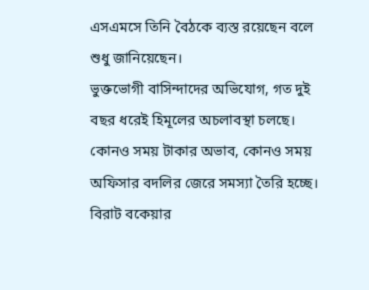এসএমসে তিনি বৈঠকে ব্যস্ত রয়েছেন বলে শুধু জানিয়েছেন।
ভুক্তভোগী বাসিন্দাদের অভিযোগ, গত দুই বছর ধরেই হিমূলের অচলাবস্থা চলছে। কোনও সময় টাকার অভাব, কোনও সময় অফিসার বদলির জেরে সমস্যা তৈরি হচ্ছে। বিরাট বকেয়ার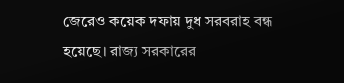জেরেও কয়েক দফায় দুধ সরবরাহ বন্ধ হয়েছে। রাজ্য সরকারের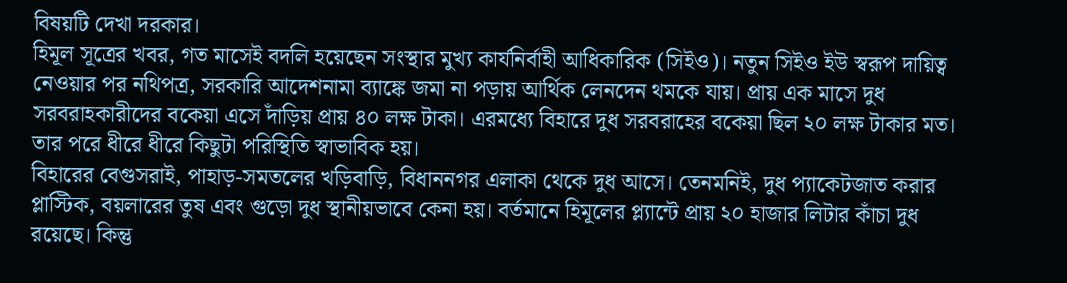বিষয়টি দেখা দরকার।
হিমূল সূত্রের খবর, গত মাসেই বদলি হয়েছেন সংস্থার মুখ্য কার্যনির্বাহী আধিকারিক (সিইও)। নতুন সিইও ইউ স্বরূপ দায়িত্ব নেওয়ার পর নথিপত্র, সরকারি আদেশনামা ব্যাঙ্কে জমা না পড়ায় আর্থিক লেনদেন থমকে যায়। প্রায় এক মাসে দুধ সরবরাহকারীদের বকেয়া এসে দাঁড়িয় প্রায় ৪০ লক্ষ টাকা। এরমধ্যে বিহারে দুধ সরবরাহের বকেয়া ছিল ২০ লক্ষ টাকার মত। তার পরে ধীরে ধীরে কিছুটা পরিস্থিতি স্বাভাবিক হয়।
বিহারের বেগুসরাই, পাহাড়-সমতলের খড়িবাড়ি, বিধাননগর এলাকা থেকে দুধ আসে। তেনমনিই, দুধ প্যাকেটজাত করার প্লাস্টিক, বয়লারের তুষ এবং গুড়ো দুধ স্থানীয়ভাবে কেনা হয়। বর্তমানে হিমূলের প্ল্যান্টে প্রায় ২০ হাজার লিটার কাঁচা দুধ রয়েছে। কিন্তু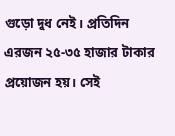গুড়ো দুধ নেই। প্রতিদিন এরজন ২৫-৩৫ হাজার টাকার প্রয়োজন হয়। সেই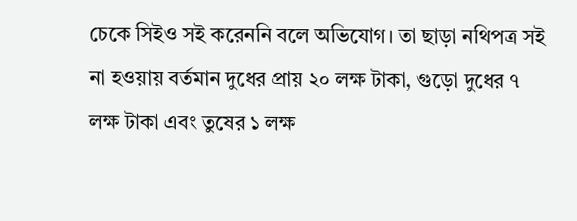চেকে সিইও সই করেননি বলে অভিযোগ। তা ছাড়া নথিপত্র সই না হওয়ায় বর্তমান দুধের প্রায় ২০ লক্ষ টাকা, গুড়ো দুধের ৭ লক্ষ টাকা এবং তুষের ১ লক্ষ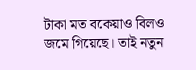টাকা মত বকেয়াও বিলও জমে গিয়েছে। তাই নতুন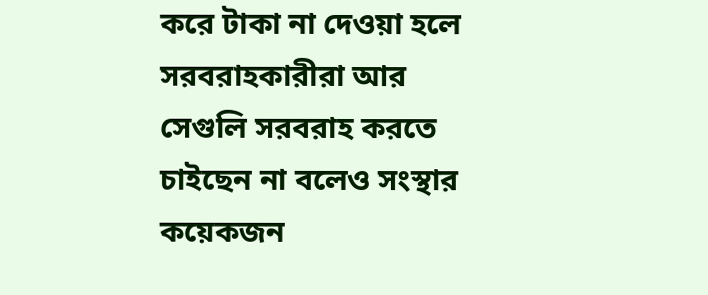করে টাকা না দেওয়া হলে সরবরাহকারীরা আর সেগুলি সরবরাহ করতে চাইছেন না বলেও সংস্থার কয়েকজন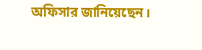অফিসার জানিয়েছেন।